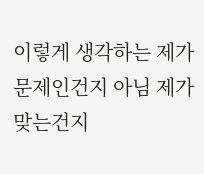이렇게 생각하는 제가 문제인건지 아님 제가 맞는건지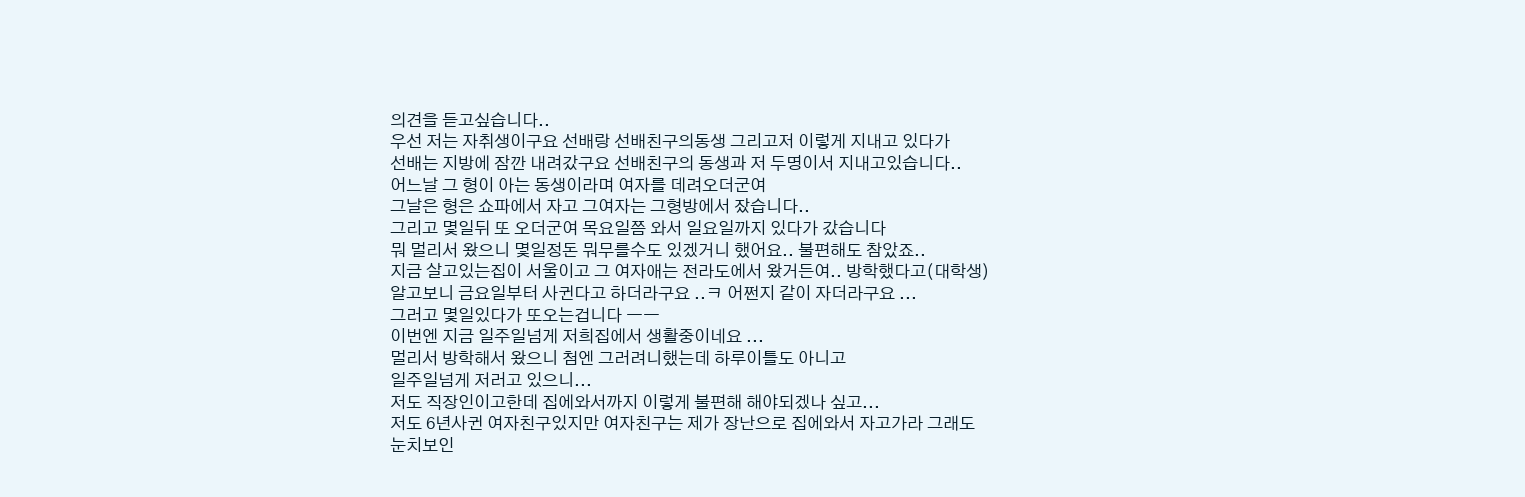의견을 듣고싶습니다..
우선 저는 자취생이구요 선배랑 선배친구의동생 그리고저 이렇게 지내고 있다가
선배는 지방에 잠깐 내려갔구요 선배친구의 동생과 저 두명이서 지내고있습니다..
어느날 그 형이 아는 동생이라며 여자를 데려오더군여
그날은 형은 쇼파에서 자고 그여자는 그형방에서 잤습니다..
그리고 몇일뒤 또 오더군여 목요일쯤 와서 일요일까지 있다가 갔습니다
뭐 멀리서 왔으니 몇일정돈 뭐무를수도 있겠거니 했어요.. 불편해도 참았죠..
지금 살고있는집이 서울이고 그 여자애는 전라도에서 왔거든여.. 방학했다고(대학생)
알고보니 금요일부터 사귄다고 하더라구요 ..ㅋ 어쩐지 같이 자더라구요 ...
그러고 몇일있다가 또오는겁니다 ㅡㅡ
이번엔 지금 일주일넘게 저희집에서 생활중이네요 ...
멀리서 방학해서 왔으니 첨엔 그러려니했는데 하루이틀도 아니고
일주일넘게 저러고 있으니...
저도 직장인이고한데 집에와서까지 이렇게 불편해 해야되겠나 싶고...
저도 6년사귄 여자친구있지만 여자친구는 제가 장난으로 집에와서 자고가라 그래도
눈치보인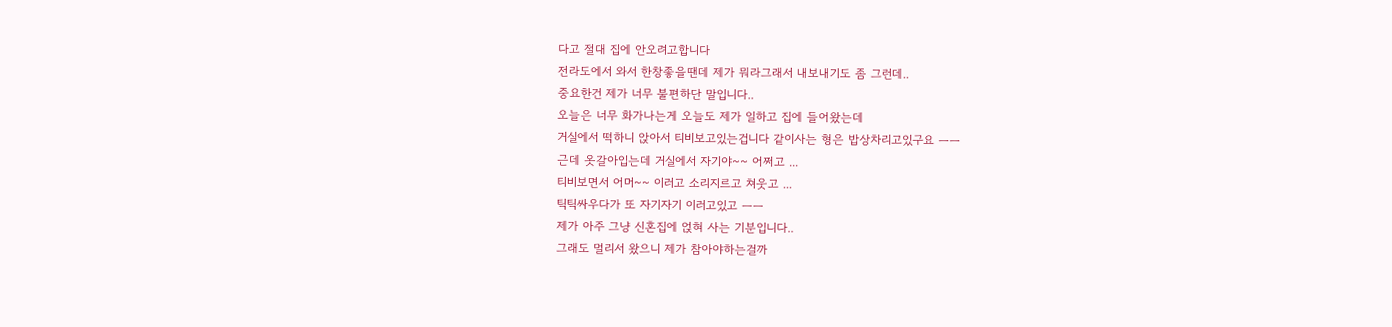다고 절대 집에 안오려고합니다
전라도에서 와서 한창좋을땐데 제가 뭐라그래서 내보내기도 좀 그런데..
중요한건 제가 너무 불편하단 말입니다..
오늘은 너무 화가나는게 오늘도 제가 일하고 집에 들어왔는데
거실에서 떡하니 앉아서 티비보고있는겁니다 같이사는 형은 밥상차리고있구요 ㅡㅡ
근데 옷갈아입는데 거실에서 자기야~~ 어쩌고 ...
티비보면서 어머~~ 이러고 소리지르고 쳐웃고 ...
틱틱싸우다가 또 자기자기 이러고있고 ㅡㅡ
제가 아주 그냥 신혼집에 얹혀 사는 기분입니다..
그래도 멀리서 왔으니 제가 참아야하는걸까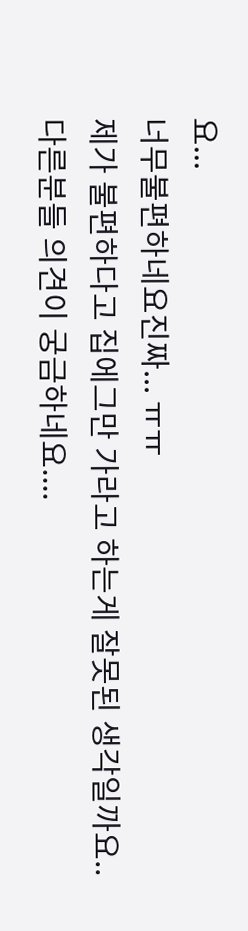요...
너무불편하네요진짜... ㅠㅠ
제가 불편하다고 집에그만 가라고 하는게 잘못된 생각일까요..
다른분들 의견이 궁금하네요....